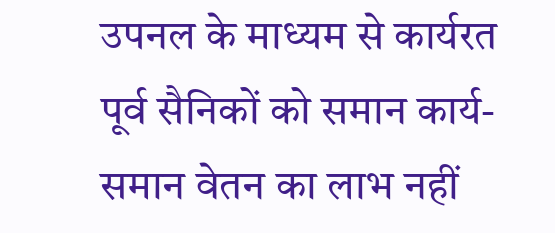उपनल के माध्यम से कार्यरत पूर्व सैनिकों को समान कार्य-समान वेतन का लाभ नहीं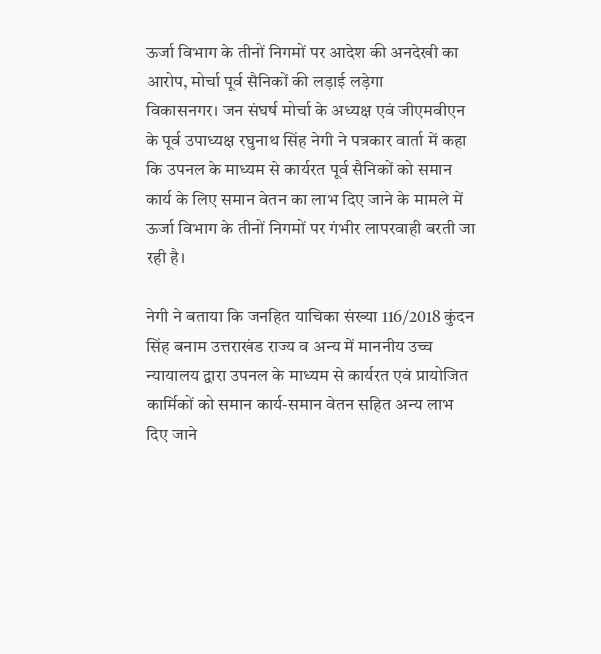ऊर्जा विभाग के तीनों निगमों पर आदेश की अनदेखी का आरोप, मोर्चा पूर्व सैनिकों की लड़ाई लड़ेगा
विकासनगर। जन संघर्ष मोर्चा के अध्यक्ष एवं जीएमवीएन के पूर्व उपाध्यक्ष रघुनाथ सिंह नेगी ने पत्रकार वार्ता में कहा कि उपनल के माध्यम से कार्यरत पूर्व सैनिकों को समान कार्य के लिए समान वेतन का लाभ दिए जाने के मामले में ऊर्जा विभाग के तीनों निगमों पर गंभीर लापरवाही बरती जा रही है।

नेगी ने बताया कि जनहित याचिका संख्या 116/2018 कुंदन सिंह बनाम उत्तराखंड राज्य व अन्य में माननीय उच्च न्यायालय द्वारा उपनल के माध्यम से कार्यरत एवं प्रायोजित कार्मिकों को समान कार्य-समान वेतन सहित अन्य लाभ दिए जाने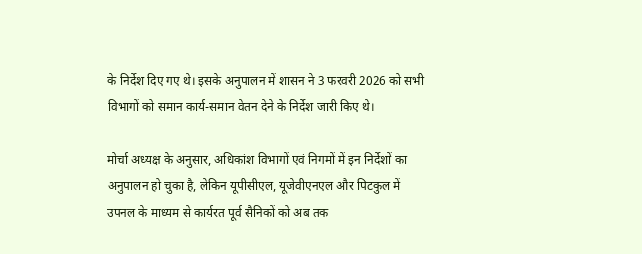के निर्देश दिए गए थे। इसके अनुपालन में शासन ने 3 फरवरी 2026 को सभी विभागों को समान कार्य-समान वेतन देने के निर्देश जारी किए थे।

मोर्चा अध्यक्ष के अनुसार, अधिकांश विभागों एवं निगमों में इन निर्देशों का अनुपालन हो चुका है, लेकिन यूपीसीएल, यूजेवीएनएल और पिटकुल में उपनल के माध्यम से कार्यरत पूर्व सैनिकों को अब तक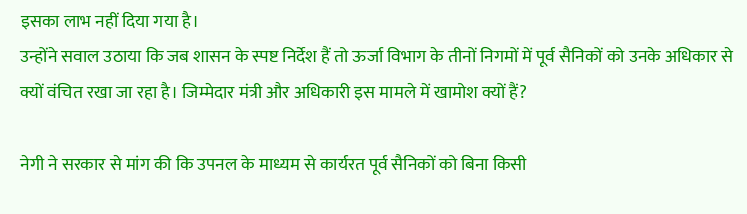इसका लाभ नहीं दिया गया है।
उन्होंने सवाल उठाया कि जब शासन के स्पष्ट निर्देश हैं तो ऊर्जा विभाग के तीनों निगमों में पूर्व सैनिकों को उनके अधिकार से क्यों वंचित रखा जा रहा है। जिम्मेदार मंत्री और अधिकारी इस मामले में खामोश क्यों हैं?

नेगी ने सरकार से मांग की कि उपनल के माध्यम से कार्यरत पूर्व सैनिकों को बिना किसी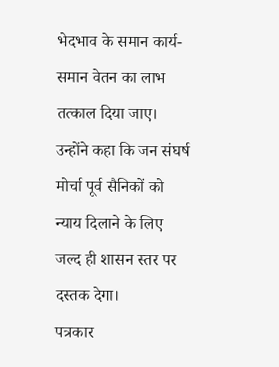भेदभाव के समान कार्य-समान वेतन का लाभ तत्काल दिया जाए। उन्होंने कहा कि जन संघर्ष मोर्चा पूर्व सैनिकों को न्याय दिलाने के लिए जल्द ही शासन स्तर पर दस्तक देगा।
पत्रकार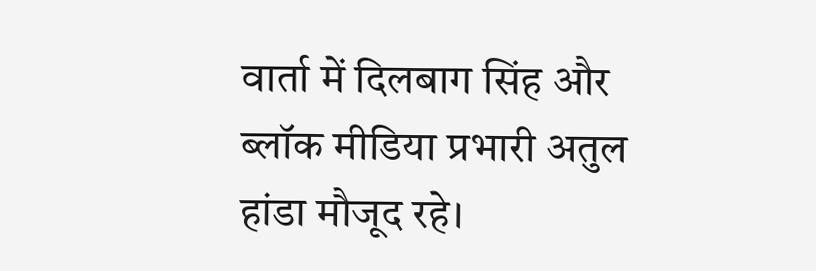वार्ता में दिलबाग सिंह और ब्लॉक मीडिया प्रभारी अतुल हांडा मौजूद रहे।